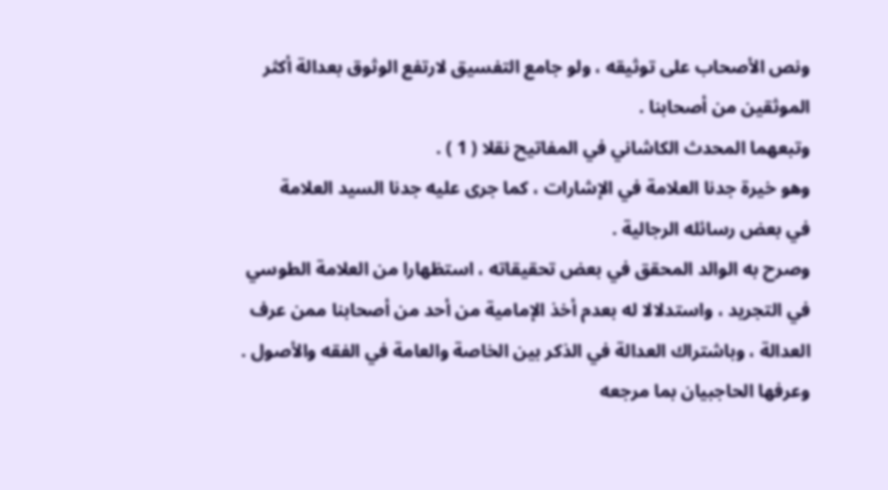ونص الأصحاب على توثيقه ، ولو جامع التفسيق لارتفع الوثوق بعدالة أكثر
الموثقين من أصحابنا .
وتبعهما المحدث الكاشاني في المفاتيح نقلا ( 1 ) .
وهو خيرة جدنا العلامة في الإشارات ، كما جرى عليه جدنا السيد العلامة
في بعض رسائله الرجالية .
وصرح به الوالد المحقق في بعض تحقيقاته ، استظهارا من العلامة الطوسي
في التجريد ، واستدلالا له بعدم أخذ الإمامية من أحد من أصحابنا ممن عرف
العدالة ، وباشتراك العدالة في الذكر بين الخاصة والعامة في الفقه والأصول .
وعرفها الحاجبيان بما مرجعه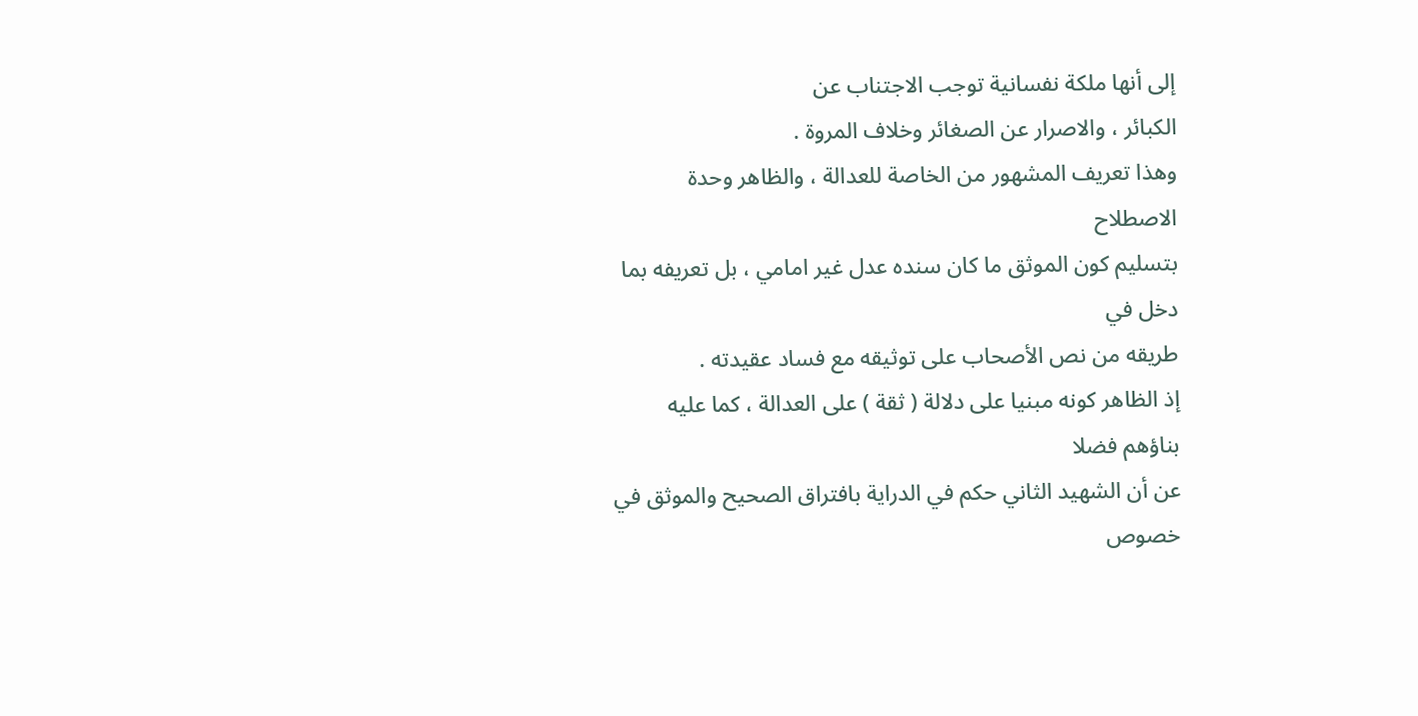إلى أنها ملكة نفسانية توجب الاجتناب عن
الكبائر ، والاصرار عن الصغائر وخلاف المروة .
وهذا تعريف المشهور من الخاصة للعدالة ، والظاهر وحدة الاصطلاح
بتسليم كون الموثق ما كان سنده عدل غير امامي ، بل تعريفه بما دخل في
طريقه من نص الأصحاب على توثيقه مع فساد عقيدته .
إذ الظاهر كونه مبنيا على دلالة ( ثقة ) على العدالة ، كما عليه بناؤهم فضلا
عن أن الشهيد الثاني حكم في الدراية بافتراق الصحيح والموثق في خصوص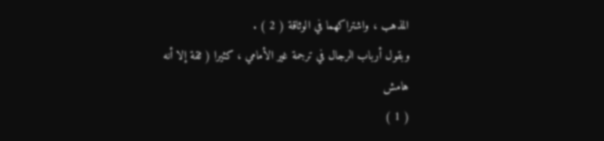المذهب ، واشتراكهما في الوثاقة ( 2 ) .
وبقول أرباب الرجال في ترجمة غير الأمامي ، كثيرا ( ثقة إلا أنه
هامش
( 1 )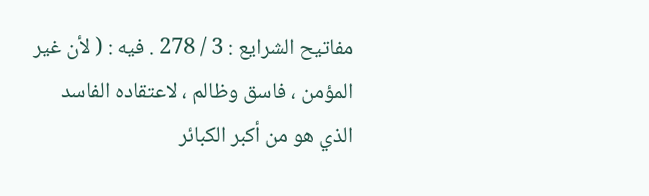مفاتيح الشرايع : 3 / 278 . فيه : ( لأن غير المؤمن ، فاسق وظالم ، لاعتقاده الفاسد
الذي هو من أكبر الكبائر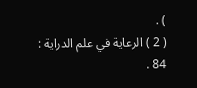) .
( 2 ) الرعاية في علم الدراية : 84 .